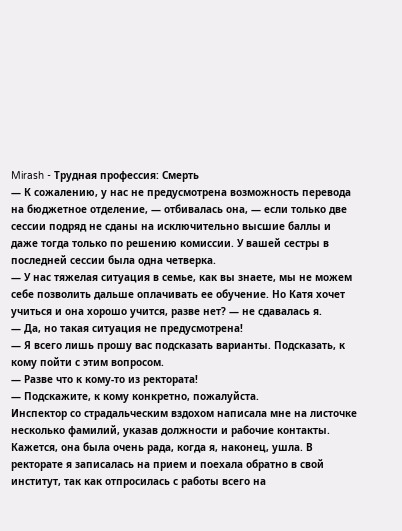Mirash - Трудная профессия: Смерть
— К сожалению, у нас не предусмотрена возможность перевода на бюджетное отделение, — отбивалась она, — если только две сессии подряд не сданы на исключительно высшие баллы и даже тогда только по решению комиссии. У вашей сестры в последней сессии была одна четверка.
— У нас тяжелая ситуация в семье, как вы знаете, мы не можем себе позволить дальше оплачивать ее обучение. Но Катя хочет учиться и она хорошо учится, разве нет? — не сдавалась я.
— Да, но такая ситуация не предусмотрена!
— Я всего лишь прошу вас подсказать варианты. Подсказать, к кому пойти с этим вопросом.
— Разве что к кому-то из ректората!
— Подскажите, к кому конкретно, пожалуйста.
Инспектор со страдальческим вздохом написала мне на листочке несколько фамилий, указав должности и рабочие контакты. Кажется, она была очень рада, когда я, наконец, ушла. В ректорате я записалась на прием и поехала обратно в свой институт, так как отпросилась с работы всего на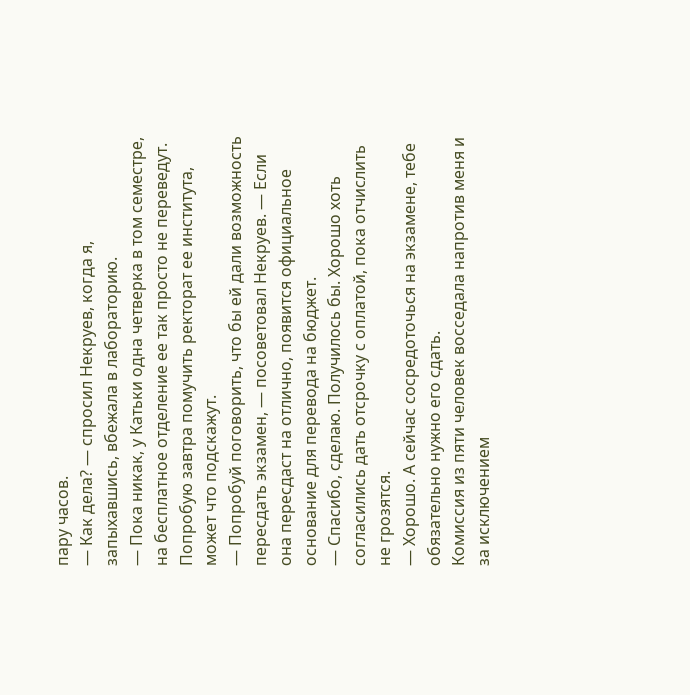пару часов.
— Как дела? — спросил Некруев, когда я, запыхавшись, вбежала в лабораторию.
— Пока никак, у Катьки одна четверка в том семестре, на бесплатное отделение ее так просто не переведут. Попробую завтра помучить ректорат ее института, может что подскажут.
— Попробуй поговорить, что бы ей дали возможность пересдать экзамен, — посоветовал Некруев. — Если она пересдаст на отлично, появится официальное основание для перевода на бюджет.
— Спасибо, сделаю. Получилось бы. Хорошо хоть согласились дать отсрочку с оплатой, пока отчислить не грозятся.
— Хорошо. А сейчас сосредоточься на экзамене, тебе обязательно нужно его сдать.
Комиссия из пяти человек восседала напротив меня и за исключением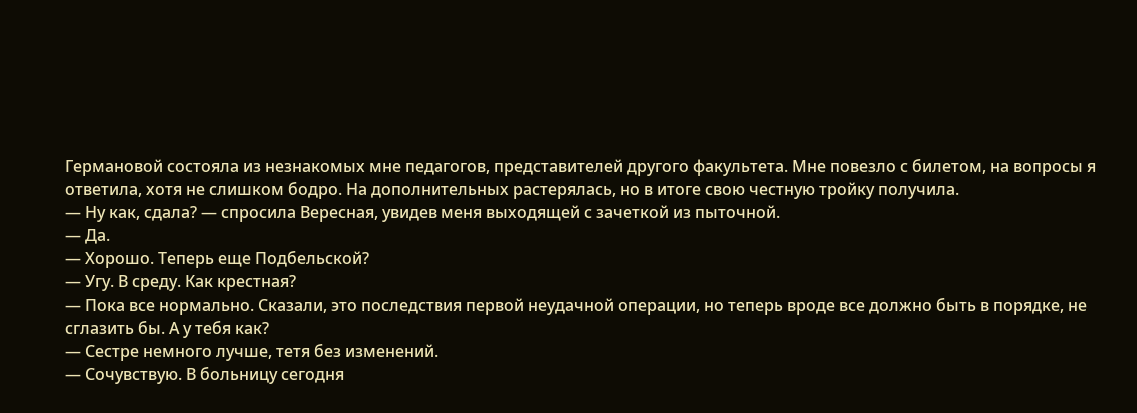Германовой состояла из незнакомых мне педагогов, представителей другого факультета. Мне повезло с билетом, на вопросы я ответила, хотя не слишком бодро. На дополнительных растерялась, но в итоге свою честную тройку получила.
— Ну как, сдала? — спросила Вересная, увидев меня выходящей с зачеткой из пыточной.
— Да.
— Хорошо. Теперь еще Подбельской?
— Угу. В среду. Как крестная?
— Пока все нормально. Сказали, это последствия первой неудачной операции, но теперь вроде все должно быть в порядке, не сглазить бы. А у тебя как?
— Сестре немного лучше, тетя без изменений.
— Сочувствую. В больницу сегодня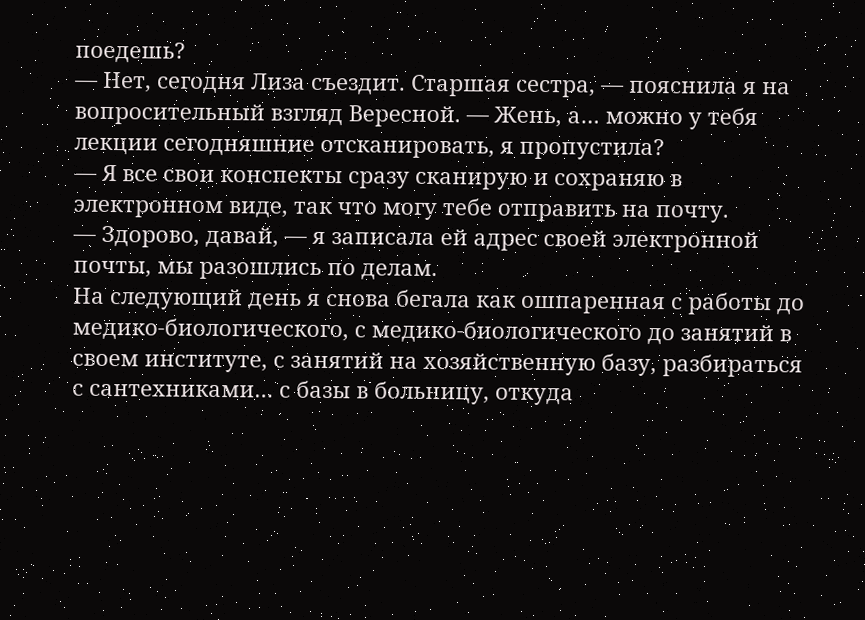поедешь?
— Нет, сегодня Лиза съездит. Старшая сестра, — пояснила я на вопросительный взгляд Вересной. — Жень, а… можно у тебя лекции сегодняшние отсканировать, я пропустила?
— Я все свои конспекты сразу сканирую и сохраняю в электронном виде, так что могу тебе отправить на почту.
— Здорово, давай, — я записала ей адрес своей электронной почты, мы разошлись по делам.
На следующий день я снова бегала как ошпаренная с работы до медико-биологического, с медико-биологического до занятий в своем институте, с занятий на хозяйственную базу, разбираться с сантехниками… с базы в больницу, откуда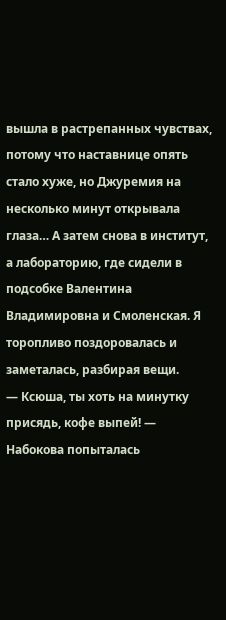вышла в растрепанных чувствах, потому что наставнице опять стало хуже, но Джуремия на несколько минут открывала глаза… А затем снова в институт, а лабораторию, где сидели в подсобке Валентина Владимировна и Смоленская. Я торопливо поздоровалась и заметалась, разбирая вещи.
— Ксюша, ты хоть на минутку присядь, кофе выпей! — Набокова попыталась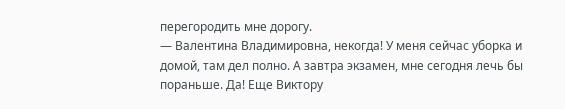перегородить мне дорогу.
— Валентина Владимировна, некогда! У меня сейчас уборка и домой, там дел полно. А завтра экзамен, мне сегодня лечь бы пораньше. Да! Еще Виктору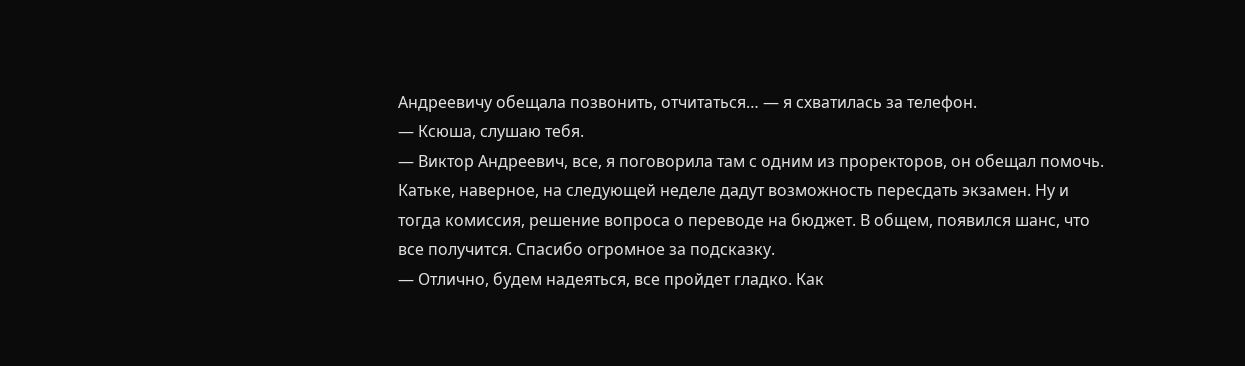Андреевичу обещала позвонить, отчитаться… — я схватилась за телефон.
— Ксюша, слушаю тебя.
— Виктор Андреевич, все, я поговорила там с одним из проректоров, он обещал помочь. Катьке, наверное, на следующей неделе дадут возможность пересдать экзамен. Ну и тогда комиссия, решение вопроса о переводе на бюджет. В общем, появился шанс, что все получится. Спасибо огромное за подсказку.
— Отлично, будем надеяться, все пройдет гладко. Как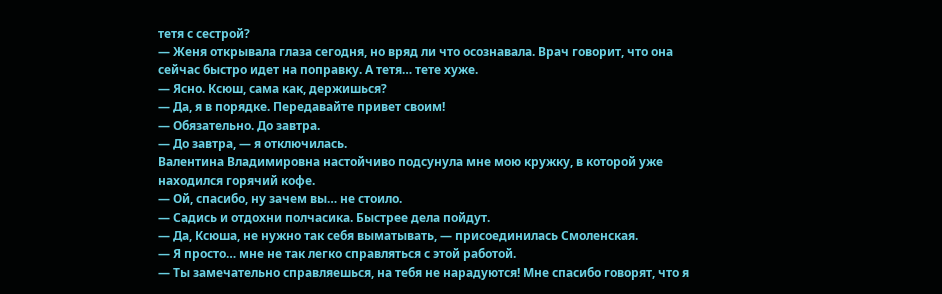тетя с сестрой?
— Женя открывала глаза сегодня, но вряд ли что осознавала. Врач говорит, что она сейчас быстро идет на поправку. А тетя… тете хуже.
— Ясно. Ксюш, сама как, держишься?
— Да, я в порядке. Передавайте привет своим!
— Обязательно. До завтра.
— До завтра, — я отключилась.
Валентина Владимировна настойчиво подсунула мне мою кружку, в которой уже находился горячий кофе.
— Ой, спасибо, ну зачем вы… не стоило.
— Садись и отдохни полчасика. Быстрее дела пойдут.
— Да, Ксюша, не нужно так себя выматывать, — присоединилась Смоленская.
— Я просто… мне не так легко справляться с этой работой.
— Ты замечательно справляешься, на тебя не нарадуются! Мне спасибо говорят, что я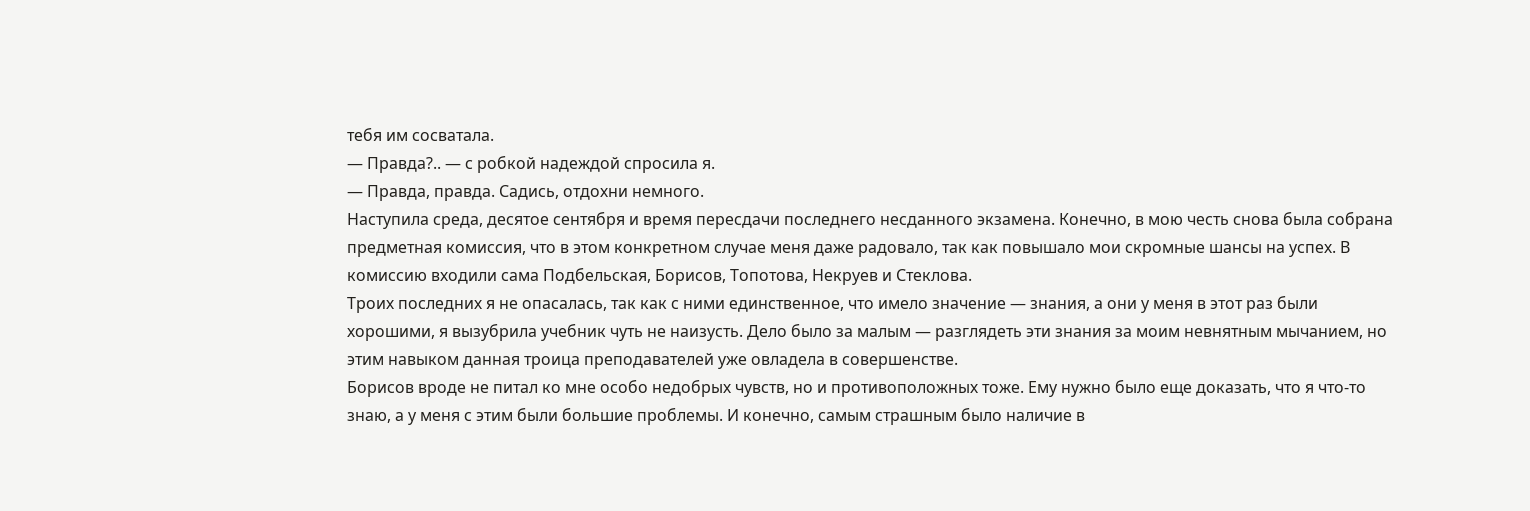тебя им сосватала.
— Правда?.. — с робкой надеждой спросила я.
— Правда, правда. Садись, отдохни немного.
Наступила среда, десятое сентября и время пересдачи последнего несданного экзамена. Конечно, в мою честь снова была собрана предметная комиссия, что в этом конкретном случае меня даже радовало, так как повышало мои скромные шансы на успех. В комиссию входили сама Подбельская, Борисов, Топотова, Некруев и Стеклова.
Троих последних я не опасалась, так как с ними единственное, что имело значение — знания, а они у меня в этот раз были хорошими, я вызубрила учебник чуть не наизусть. Дело было за малым — разглядеть эти знания за моим невнятным мычанием, но этим навыком данная троица преподавателей уже овладела в совершенстве.
Борисов вроде не питал ко мне особо недобрых чувств, но и противоположных тоже. Ему нужно было еще доказать, что я что-то знаю, а у меня с этим были большие проблемы. И конечно, самым страшным было наличие в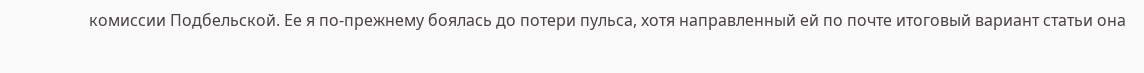комиссии Подбельской. Ее я по-прежнему боялась до потери пульса, хотя направленный ей по почте итоговый вариант статьи она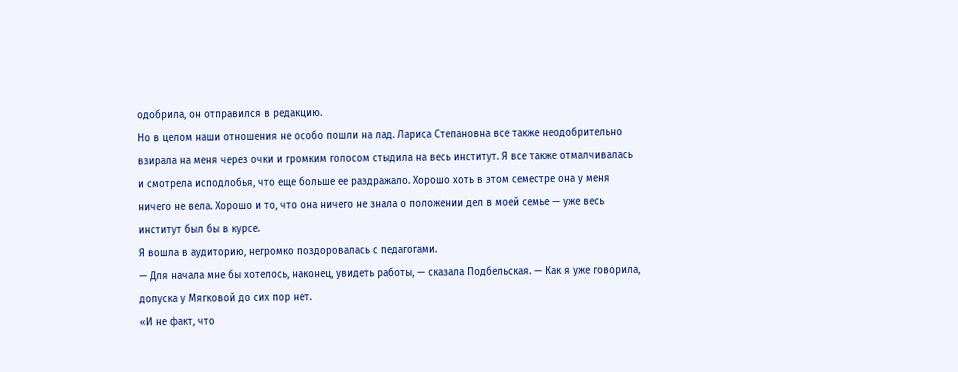одобрила, он отправился в редакцию.
Но в целом наши отношения не особо пошли на лад. Лариса Степановна все также неодобрительно взирала на меня через очки и громким голосом стыдила на весь институт. Я все также отмалчивалась и смотрела исподлобья, что еще больше ее раздражало. Хорошо хоть в этом семестре она у меня ничего не вела. Хорошо и то, что она ничего не знала о положении дел в моей семье — уже весь институт был бы в курсе.
Я вошла в аудиторию, негромко поздоровалась с педагогами.
— Для начала мне бы хотелось, наконец, увидеть работы, — сказала Подбельская. — Как я уже говорила, допуска у Мягковой до сих пор нет.
«И не факт, что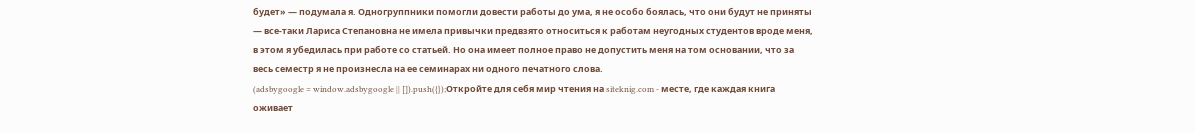будет» — подумала я. Одногруппники помогли довести работы до ума, я не особо боялась, что они будут не приняты — все-таки Лариса Степановна не имела привычки предвзято относиться к работам неугодных студентов вроде меня, в этом я убедилась при работе со статьей. Но она имеет полное право не допустить меня на том основании, что за весь семестр я не произнесла на ее семинарах ни одного печатного слова.
(adsbygoogle = window.adsbygoogle || []).push({});Откройте для себя мир чтения на siteknig.com - месте, где каждая книга оживает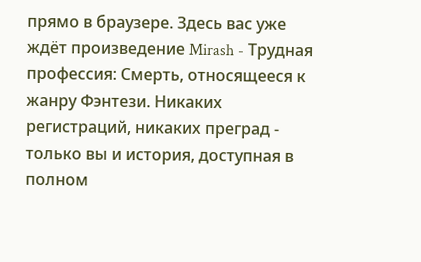прямо в браузере. Здесь вас уже ждёт произведение Mirash - Трудная профессия: Смерть, относящееся к жанру Фэнтези. Никаких регистраций, никаких преград - только вы и история, доступная в полном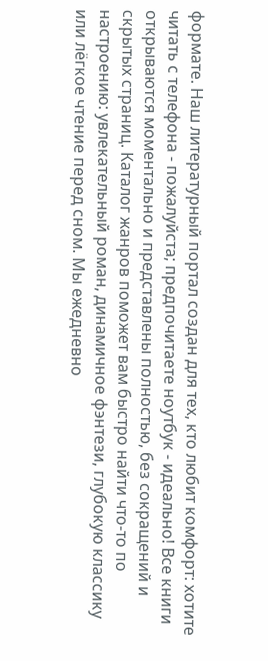формате. Наш литературный портал создан для тех, кто любит комфорт: хотите читать с телефона - пожалуйста; предпочитаете ноутбук - идеально! Все книги открываются моментально и представлены полностью, без сокращений и скрытых страниц. Каталог жанров поможет вам быстро найти что-то по настроению: увлекательный роман, динамичное фэнтези, глубокую классику или лёгкое чтение перед сном. Мы ежедневно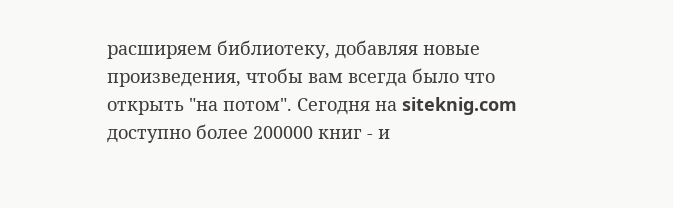расширяем библиотеку, добавляя новые произведения, чтобы вам всегда было что открыть "на потом". Сегодня на siteknig.com доступно более 200000 книг - и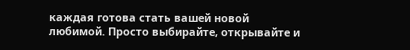каждая готова стать вашей новой любимой. Просто выбирайте, открывайте и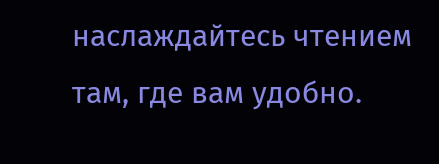наслаждайтесь чтением там, где вам удобно.